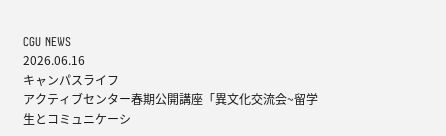CGU NEWS
2026.06.16
キャンパスライフ
アクティブセンター春期公開講座「異文化交流会~留学生とコミュニケーシ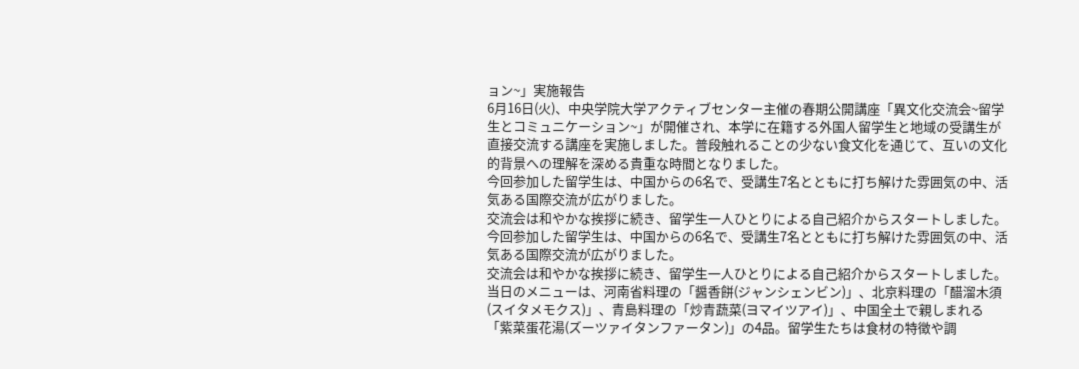ョン~」実施報告
6月16日(火)、中央学院大学アクティブセンター主催の春期公開講座「異文化交流会~留学生とコミュニケーション~」が開催され、本学に在籍する外国人留学生と地域の受講生が直接交流する講座を実施しました。普段触れることの少ない食文化を通じて、互いの文化的背景への理解を深める貴重な時間となりました。
今回参加した留学生は、中国からの6名で、受講生7名とともに打ち解けた雰囲気の中、活気ある国際交流が広がりました。
交流会は和やかな挨拶に続き、留学生一人ひとりによる自己紹介からスタートしました。
今回参加した留学生は、中国からの6名で、受講生7名とともに打ち解けた雰囲気の中、活気ある国際交流が広がりました。
交流会は和やかな挨拶に続き、留学生一人ひとりによる自己紹介からスタートしました。
当日のメニューは、河南省料理の「醤香餅(ジャンシェンビン)」、北京料理の「醋溜木須(スイタメモクス)」、青島料理の「炒青蔬菜(ヨマイツアイ)」、中国全土で親しまれる「紫菜蛋花湯(ズーツァイタンファータン)」の4品。留学生たちは食材の特徴や調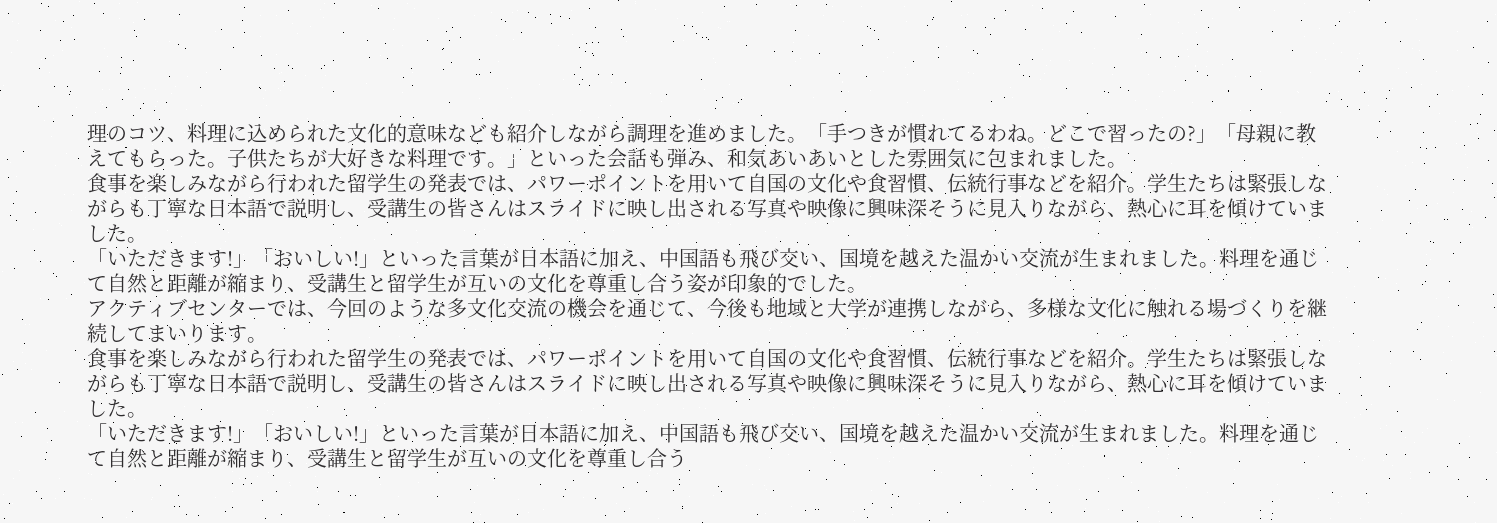理のコツ、料理に込められた文化的意味なども紹介しながら調理を進めました。「手つきが慣れてるわね。どこで習ったの?」「母親に教えてもらった。子供たちが大好きな料理です。」といった会話も弾み、和気あいあいとした雰囲気に包まれました。
食事を楽しみながら行われた留学生の発表では、パワーポイントを用いて自国の文化や食習慣、伝統行事などを紹介。学生たちは緊張しながらも丁寧な日本語で説明し、受講生の皆さんはスライドに映し出される写真や映像に興味深そうに見入りながら、熱心に耳を傾けていました。
「いただきます!」「おいしい!」といった言葉が日本語に加え、中国語も飛び交い、国境を越えた温かい交流が生まれました。料理を通じて自然と距離が縮まり、受講生と留学生が互いの文化を尊重し合う姿が印象的でした。
アクティブセンターでは、今回のような多文化交流の機会を通じて、今後も地域と大学が連携しながら、多様な文化に触れる場づくりを継続してまいります。
食事を楽しみながら行われた留学生の発表では、パワーポイントを用いて自国の文化や食習慣、伝統行事などを紹介。学生たちは緊張しながらも丁寧な日本語で説明し、受講生の皆さんはスライドに映し出される写真や映像に興味深そうに見入りながら、熱心に耳を傾けていました。
「いただきます!」「おいしい!」といった言葉が日本語に加え、中国語も飛び交い、国境を越えた温かい交流が生まれました。料理を通じて自然と距離が縮まり、受講生と留学生が互いの文化を尊重し合う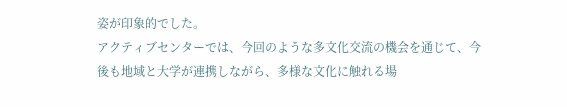姿が印象的でした。
アクティブセンターでは、今回のような多文化交流の機会を通じて、今後も地域と大学が連携しながら、多様な文化に触れる場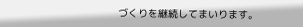づくりを継続してまいります。